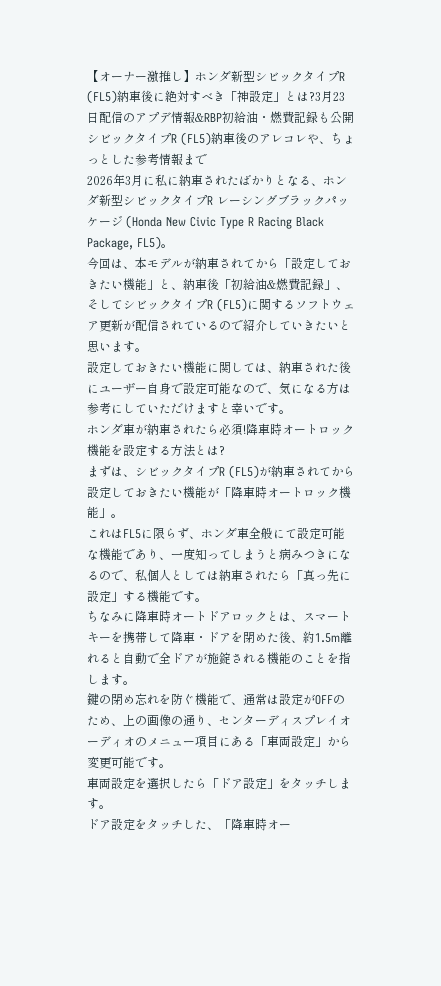【オーナー激推し】ホンダ新型シビックタイプR (FL5)納車後に絶対すべき「神設定」とは?3月23日配信のアプデ情報&RBP初給油・燃費記録も公開
シビックタイプR (FL5)納車後のアレコレや、ちょっとした参考情報まで
2026年3月に私に納車されたばかりとなる、ホンダ新型シビックタイプR レーシングブラックパッケージ (Honda New Civic Type R Racing Black Package, FL5)。
今回は、本モデルが納車されてから「設定しておきたい機能」と、納車後「初給油&燃費記録」、そしてシビックタイプR (FL5)に関するソフトウェア更新が配信されているので紹介していきたいと思います。
設定しておきたい機能に関しては、納車された後にユーザー自身で設定可能なので、気になる方は参考にしていただけますと幸いです。
ホンダ車が納車されたら必須!降車時オートロック機能を設定する方法とは?
まずは、シビックタイプR (FL5)が納車されてから設定しておきたい機能が「降車時オートロック機能」。
これはFL5に限らず、ホンダ車全般にて設定可能な機能であり、一度知ってしまうと病みつきになるので、私個人としては納車されたら「真っ先に設定」する機能です。
ちなみに降車時オートドアロックとは、スマートキーを携帯して降車・ドアを閉めた後、約1.5m離れると自動で全ドアが施錠される機能のことを指します。
鍵の閉め忘れを防ぐ機能で、通常は設定がOFFのため、上の画像の通り、センターディスプレイオーディオのメニュー項目にある「車両設定」から変更可能です。
車両設定を選択したら「ドア設定」をタッチします。
ドア設定をタッチした、「降車時オー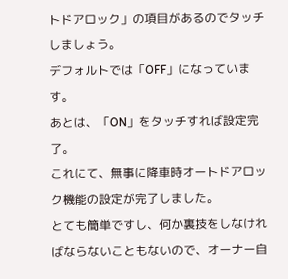トドアロック」の項目があるのでタッチしましょう。
デフォルトでは「OFF」になっています。
あとは、「ON」をタッチすれば設定完了。
これにて、無事に降車時オートドアロック機能の設定が完了しました。
とても簡単ですし、何か裏技をしなければならないこともないので、オーナー自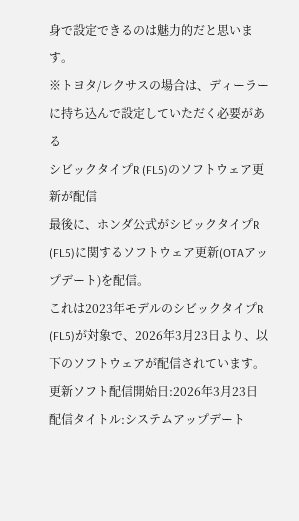身で設定できるのは魅力的だと思います。
※トヨタ/レクサスの場合は、ディーラーに持ち込んで設定していただく必要がある
シビックタイプR (FL5)のソフトウェア更新が配信
最後に、ホンダ公式がシビックタイプR (FL5)に関するソフトウェア更新(OTAアップデート)を配信。
これは2023年モデルのシビックタイプR (FL5)が対象で、2026年3月23日より、以下のソフトウェアが配信されています。
更新ソフト配信開始日:2026年3月23日
配信タイトル:システムアップデート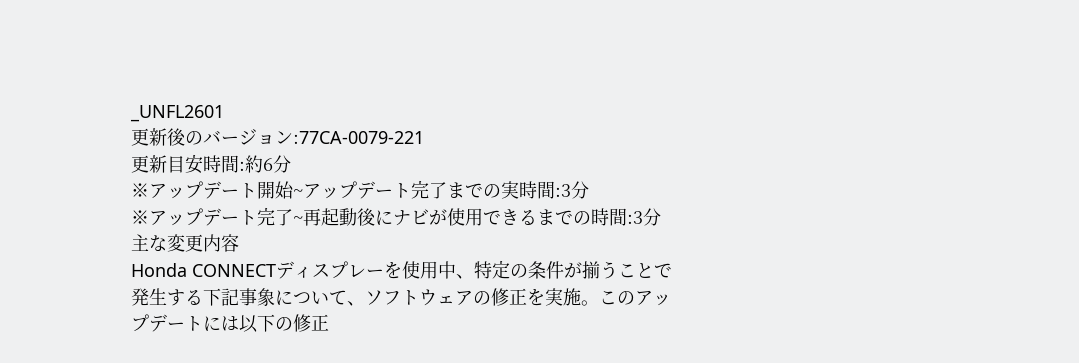_UNFL2601
更新後のバージョン:77CA-0079-221
更新目安時間:約6分
※アップデート開始~アップデート完了までの実時間:3分
※アップデート完了~再起動後にナビが使用できるまでの時間:3分主な変更内容
Honda CONNECTディスプレーを使用中、特定の条件が揃うことで発生する下記事象について、ソフトウェアの修正を実施。このアップデートには以下の修正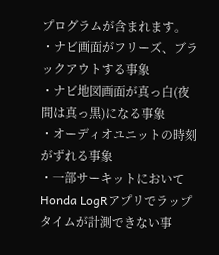プログラムが含まれます。
・ナビ画面がフリーズ、ブラックアウトする事象
・ナビ地図画面が真っ白(夜間は真っ黒)になる事象
・オーディオユニットの時刻がずれる事象
・一部サーキットにおいてHonda LogRアプリでラップタイムが計測できない事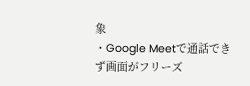象
・Google Meetで通話できず画面がフリーズ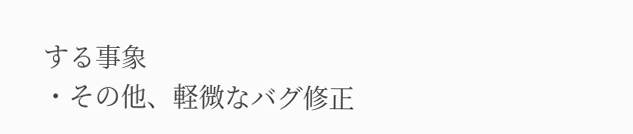する事象
・その他、軽微なバグ修正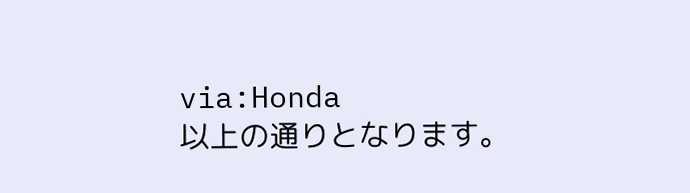via:Honda
以上の通りとなります。